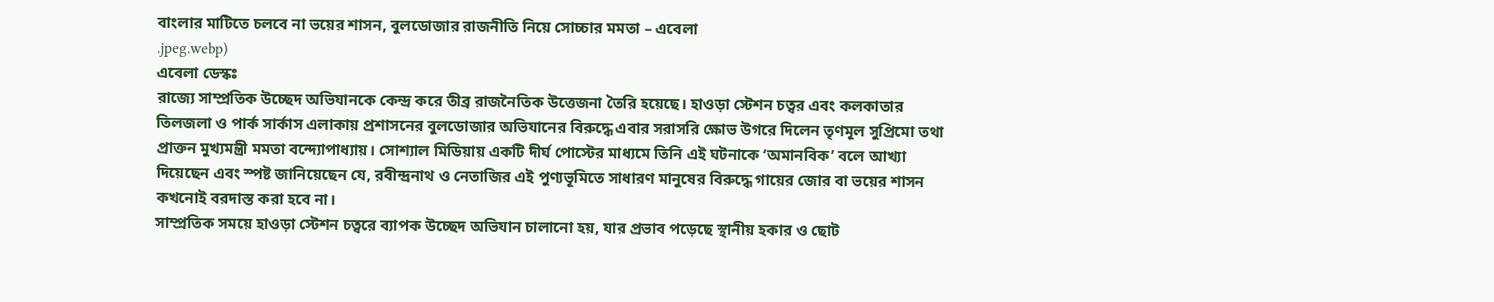বাংলার মাটিতে চলবে না ভয়ের শাসন, বুলডোজার রাজনীতি নিয়ে সোচ্চার মমতা – এবেলা
.jpeg.webp)
এবেলা ডেস্কঃ
রাজ্যে সাম্প্রতিক উচ্ছেদ অভিযানকে কেন্দ্র করে তীব্র রাজনৈতিক উত্তেজনা তৈরি হয়েছে। হাওড়া স্টেশন চত্বর এবং কলকাতার তিলজলা ও পার্ক সার্কাস এলাকায় প্রশাসনের বুলডোজার অভিযানের বিরুদ্ধে এবার সরাসরি ক্ষোভ উগরে দিলেন তৃণমূল সুপ্রিমো তথা প্রাক্তন মুখ্যমন্ত্রী মমতা বন্দ্যোপাধ্যায়। সোশ্যাল মিডিয়ায় একটি দীর্ঘ পোস্টের মাধ্যমে তিনি এই ঘটনাকে ‘অমানবিক’ বলে আখ্যা দিয়েছেন এবং স্পষ্ট জানিয়েছেন যে, রবীন্দ্রনাথ ও নেতাজির এই পুণ্যভূমিতে সাধারণ মানুষের বিরুদ্ধে গায়ের জোর বা ভয়ের শাসন কখনোই বরদাস্ত করা হবে না।
সাম্প্রতিক সময়ে হাওড়া স্টেশন চত্বরে ব্যাপক উচ্ছেদ অভিযান চালানো হয়, যার প্রভাব পড়েছে স্থানীয় হকার ও ছোট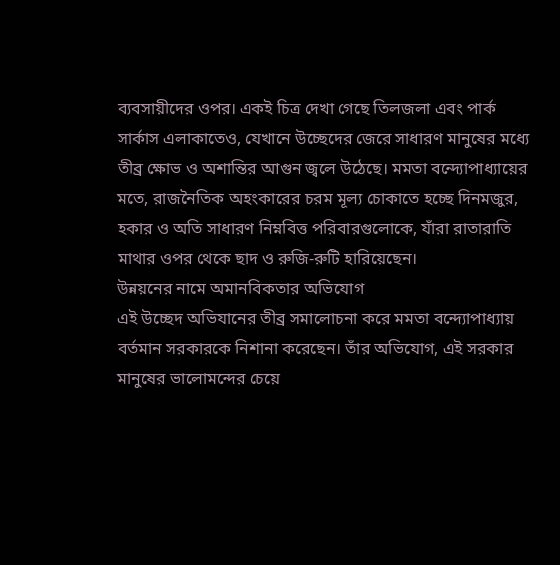ব্যবসায়ীদের ওপর। একই চিত্র দেখা গেছে তিলজলা এবং পার্ক সার্কাস এলাকাতেও, যেখানে উচ্ছেদের জেরে সাধারণ মানুষের মধ্যে তীব্র ক্ষোভ ও অশান্তির আগুন জ্বলে উঠেছে। মমতা বন্দ্যোপাধ্যায়ের মতে, রাজনৈতিক অহংকারের চরম মূল্য চোকাতে হচ্ছে দিনমজুর, হকার ও অতি সাধারণ নিম্নবিত্ত পরিবারগুলোকে, যাঁরা রাতারাতি মাথার ওপর থেকে ছাদ ও রুজি-রুটি হারিয়েছেন।
উন্নয়নের নামে অমানবিকতার অভিযোগ
এই উচ্ছেদ অভিযানের তীব্র সমালোচনা করে মমতা বন্দ্যোপাধ্যায় বর্তমান সরকারকে নিশানা করেছেন। তাঁর অভিযোগ, এই সরকার মানুষের ভালোমন্দের চেয়ে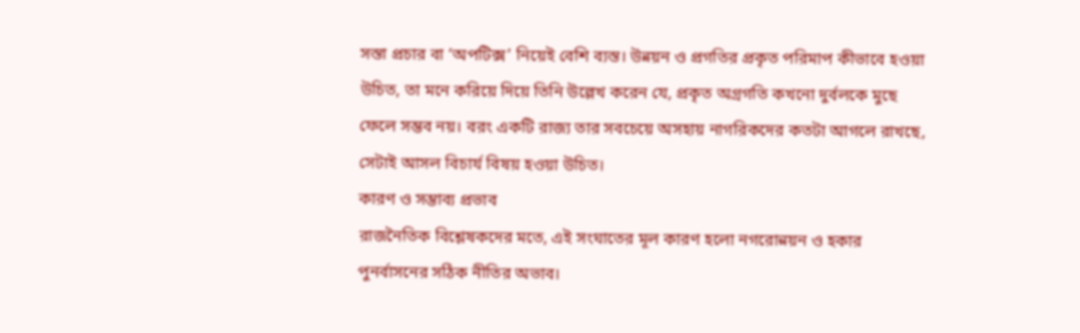সস্তা প্রচার বা ‘অপটিক্স’ নিয়েই বেশি ব্যস্ত। উন্নয়ন ও প্রগতির প্রকৃত পরিমাপ কীভাবে হওয়া উচিত, তা মনে করিয়ে দিয়ে তিনি উল্লেখ করেন যে, প্রকৃত অগ্রগতি কখনো দুর্বলকে মুছে ফেলে সম্ভব নয়। বরং একটি রাজ্য তার সবচেয়ে অসহায় নাগরিকদের কতটা আগলে রাখছে, সেটাই আসল বিচার্য বিষয় হওয়া উচিত।
কারণ ও সম্ভাব্য প্রভাব
রাজনৈতিক বিশ্লেষকদের মতে, এই সংঘাতের মূল কারণ হলো নগরোন্নয়ন ও হকার পুনর্বাসনের সঠিক নীতির অভাব।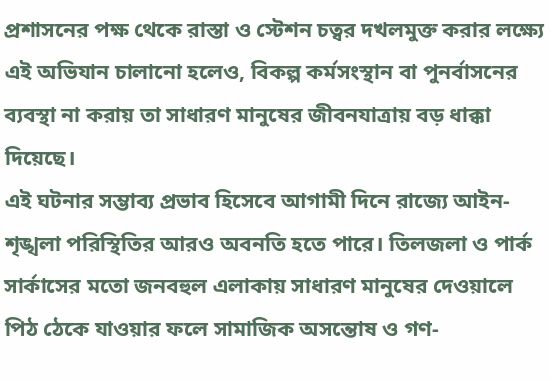প্রশাসনের পক্ষ থেকে রাস্তা ও স্টেশন চত্বর দখলমুক্ত করার লক্ষ্যে এই অভিযান চালানো হলেও, বিকল্প কর্মসংস্থান বা পুনর্বাসনের ব্যবস্থা না করায় তা সাধারণ মানুষের জীবনযাত্রায় বড় ধাক্কা দিয়েছে।
এই ঘটনার সম্ভাব্য প্রভাব হিসেবে আগামী দিনে রাজ্যে আইন-শৃঙ্খলা পরিস্থিতির আরও অবনতি হতে পারে। তিলজলা ও পার্ক সার্কাসের মতো জনবহুল এলাকায় সাধারণ মানুষের দেওয়ালে পিঠ ঠেকে যাওয়ার ফলে সামাজিক অসন্তোষ ও গণ-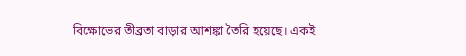বিক্ষোভের তীব্রতা বাড়ার আশঙ্কা তৈরি হয়েছে। একই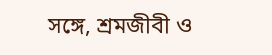সঙ্গে, শ্রমজীবী ও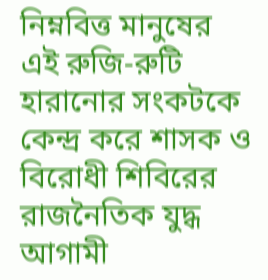নিম্নবিত্ত মানুষের এই রুজি-রুটি হারানোর সংকটকে কেন্দ্র করে শাসক ও বিরোধী শিবিরের রাজনৈতিক যুদ্ধ আগামী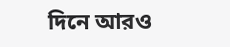দিনে আরও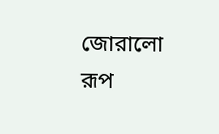জোরালো রূপ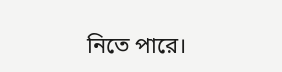নিতে পারে।